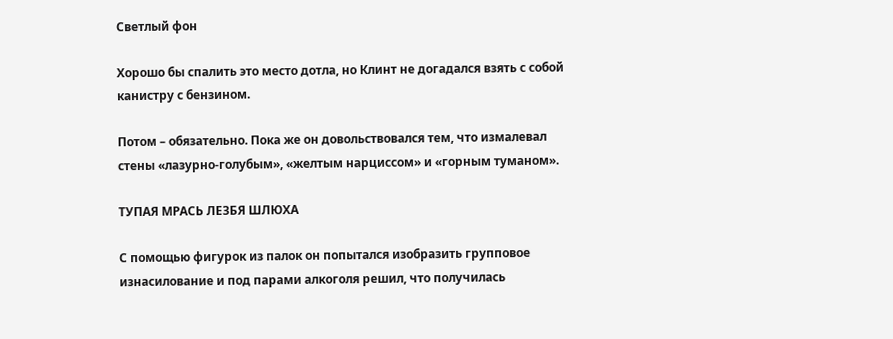Светлый фон

Хорошо бы спалить это место дотла, но Клинт не догадался взять с собой канистру с бензином.

Потом – обязательно. Пока же он довольствовался тем, что измалевал стены «лазурно-голубым», «желтым нарциссом» и «горным туманом».

ТУПАЯ МРАСЬ ЛЕЗБЯ ШЛЮХА

С помощью фигурок из палок он попытался изобразить групповое изнасилование и под парами алкоголя решил, что получилась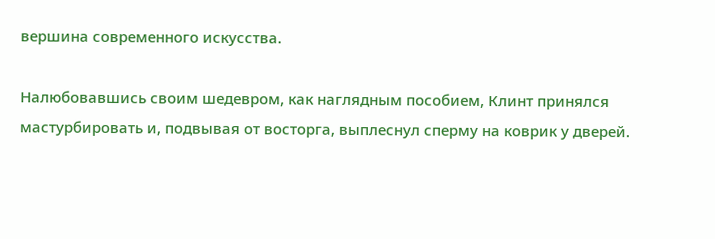вершина современного искусства.

Налюбовавшись своим шедевром, как наглядным пособием, Клинт принялся мастурбировать и, подвывая от восторга, выплеснул сперму на коврик у дверей.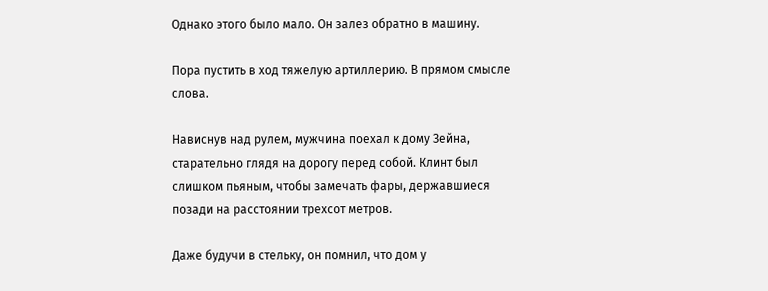Однако этого было мало. Он залез обратно в машину.

Пора пустить в ход тяжелую артиллерию. В прямом смысле слова.

Нависнув над рулем, мужчина поехал к дому Зейна, старательно глядя на дорогу перед собой. Клинт был слишком пьяным, чтобы замечать фары, державшиеся позади на расстоянии трехсот метров.

Даже будучи в стельку, он помнил, что дом у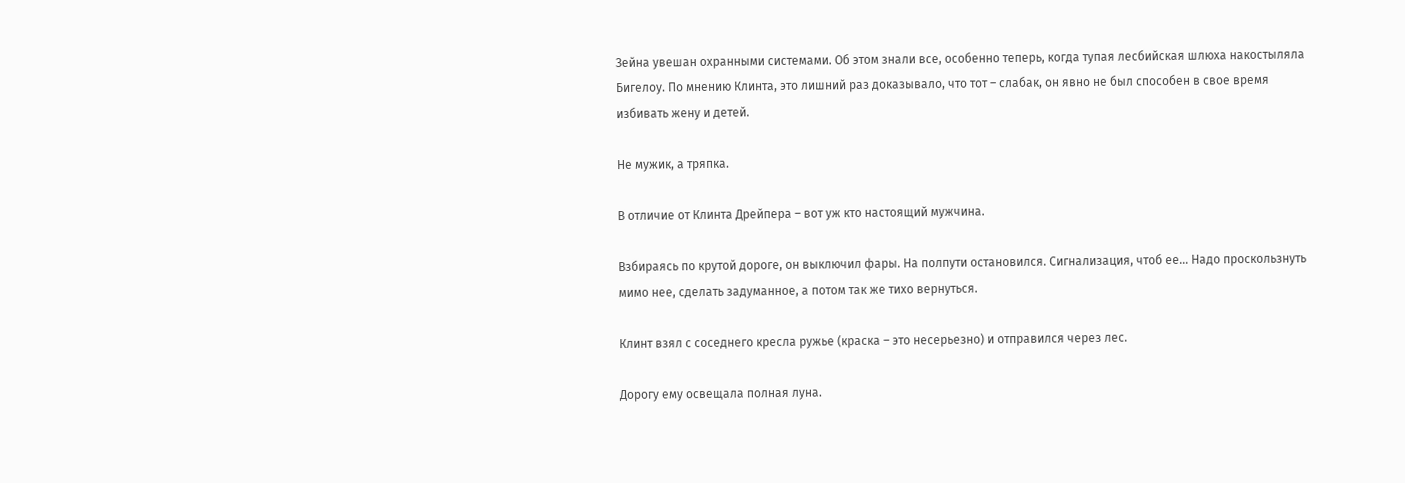Зейна увешан охранными системами. Об этом знали все, особенно теперь, когда тупая лесбийская шлюха накостыляла Бигелоу. По мнению Клинта, это лишний раз доказывало, что тот – слабак, он явно не был способен в свое время избивать жену и детей.

Не мужик, а тряпка.

В отличие от Клинта Дрейпера – вот уж кто настоящий мужчина.

Взбираясь по крутой дороге, он выключил фары. На полпути остановился. Сигнализация, чтоб ее… Надо проскользнуть мимо нее, сделать задуманное, а потом так же тихо вернуться.

Клинт взял с соседнего кресла ружье (краска – это несерьезно) и отправился через лес.

Дорогу ему освещала полная луна.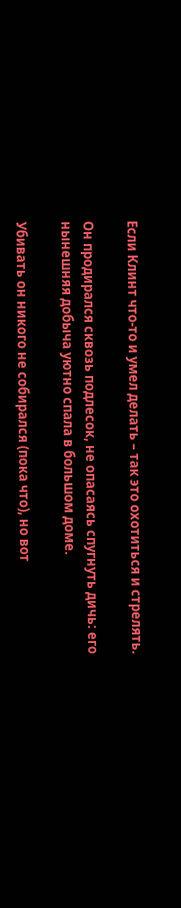Если Клинт что-то и умел делать – так это охотиться и стрелять.

Он продирался сквозь подлесок, не опасаясь спугнуть дичь: его нынешняя добыча уютно спала в большом доме.

Убивать он никого не собирался (пока что), но вот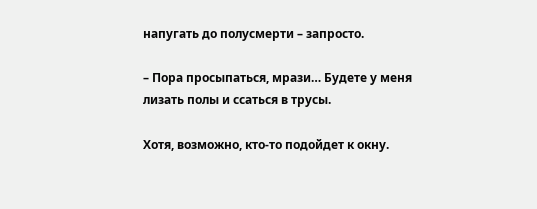напугать до полусмерти – запросто.

– Пора просыпаться, мрази… Будете у меня лизать полы и ссаться в трусы.

Хотя, возможно, кто-то подойдет к окну.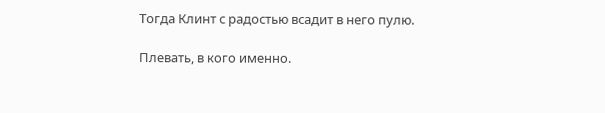Тогда Клинт с радостью всадит в него пулю.

Плевать, в кого именно.